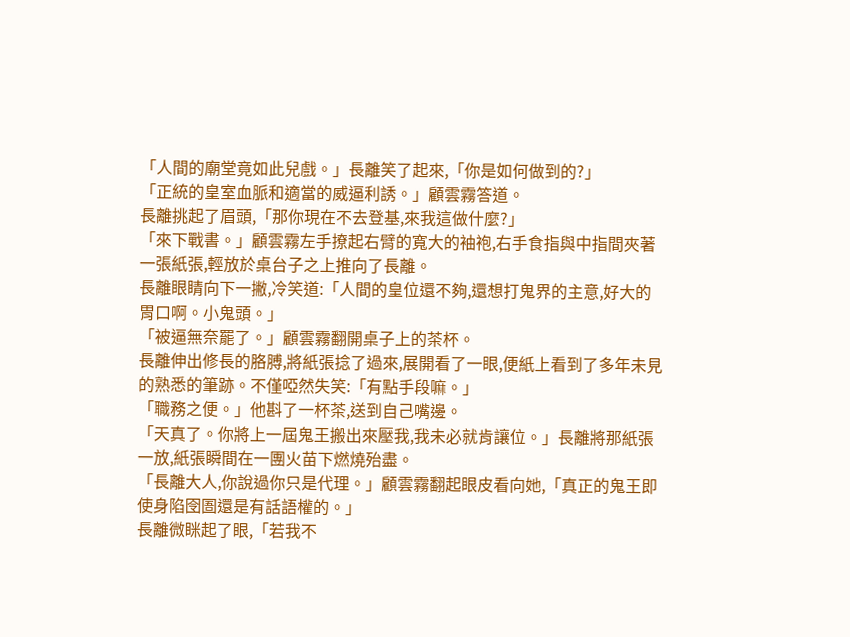「人間的廟堂竟如此兒戲。」長離笑了起來,「你是如何做到的?」
「正統的皇室血脈和適當的威逼利誘。」顧雲霧答道。
長離挑起了眉頭,「那你現在不去登基,來我這做什麼?」
「來下戰書。」顧雲霧左手撩起右臂的寬大的袖袍,右手食指與中指間夾著一張紙張,輕放於桌台子之上推向了長離。
長離眼睛向下一撇,冷笑道:「人間的皇位還不夠,還想打鬼界的主意,好大的胃口啊。小鬼頭。」
「被逼無奈罷了。」顧雲霧翻開桌子上的茶杯。
長離伸出修長的胳膊,將紙張捻了過來,展開看了一眼,便紙上看到了多年未見的熟悉的筆跡。不僅啞然失笑:「有點手段嘛。」
「職務之便。」他斟了一杯茶,送到自己嘴邊。
「天真了。你將上一屆鬼王搬出來壓我,我未必就肯讓位。」長離將那紙張一放,紙張瞬間在一團火苗下燃燒殆盡。
「長離大人,你說過你只是代理。」顧雲霧翻起眼皮看向她,「真正的鬼王即使身陷囹圄還是有話語權的。」
長離微眯起了眼,「若我不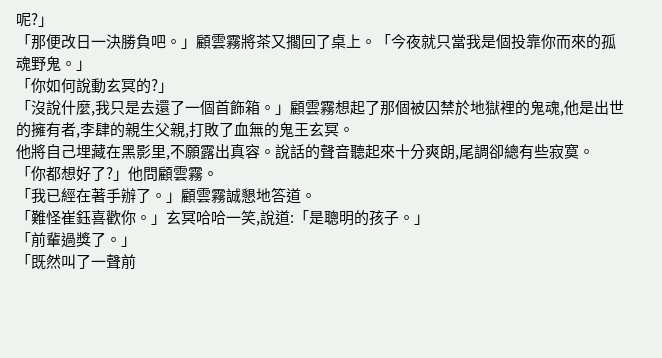呢?」
「那便改日一決勝負吧。」顧雲霧將茶又擱回了桌上。「今夜就只當我是個投靠你而來的孤魂野鬼。」
「你如何說動玄冥的?」
「沒說什麼,我只是去還了一個首飾箱。」顧雲霧想起了那個被囚禁於地獄裡的鬼魂,他是出世的擁有者,李肆的親生父親,打敗了血無的鬼王玄冥。
他將自己埋藏在黑影里,不願露出真容。說話的聲音聽起來十分爽朗,尾調卻總有些寂寞。
「你都想好了?」他問顧雲霧。
「我已經在著手辦了。」顧雲霧誠懇地答道。
「難怪崔鈺喜歡你。」玄冥哈哈一笑,說道:「是聰明的孩子。」
「前輩過獎了。」
「既然叫了一聲前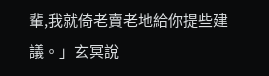輩,我就倚老賣老地給你提些建議。」玄冥說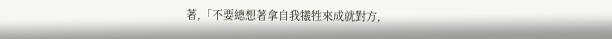著,「不要總想著拿自我犧牲來成就對方,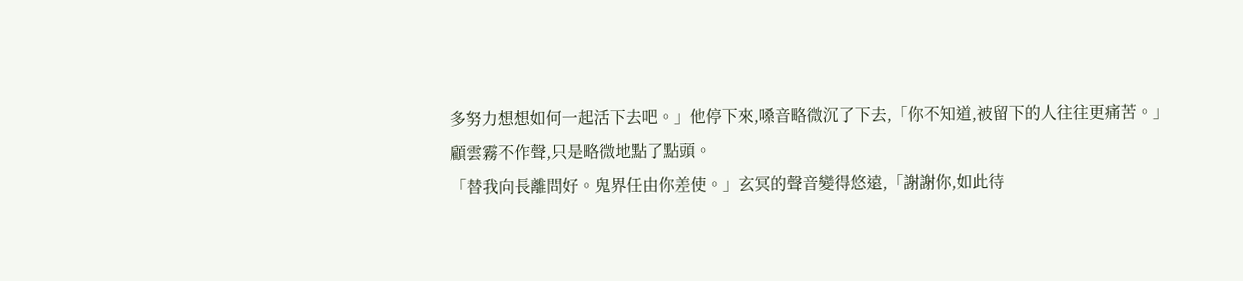多努力想想如何一起活下去吧。」他停下來,嗓音略微沉了下去,「你不知道,被留下的人往往更痛苦。」
顧雲霧不作聲,只是略微地點了點頭。
「替我向長離問好。鬼界任由你差使。」玄冥的聲音變得悠遠,「謝謝你,如此待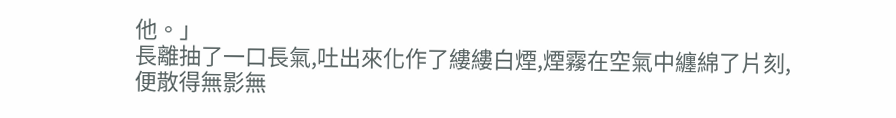他。」
長離抽了一口長氣,吐出來化作了縷縷白煙,煙霧在空氣中纏綿了片刻,便散得無影無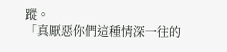蹤。
「真厭惡你們這種情深一往的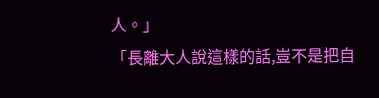人。」
「長離大人說這樣的話,豈不是把自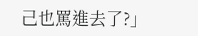己也罵進去了?」